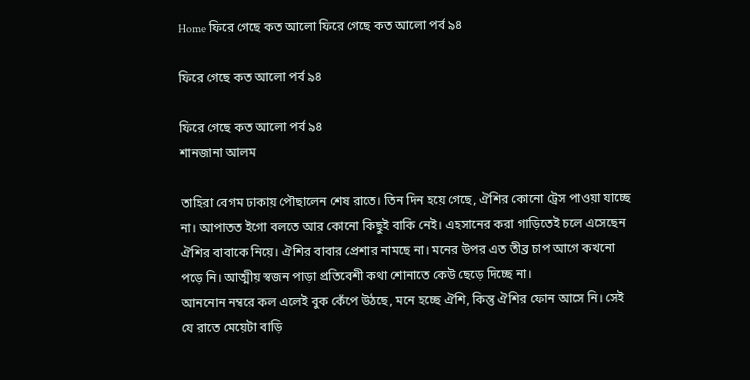Home ফিরে গেছে কত আলো ফিরে গেছে কত আলো পর্ব ৯৪

ফিরে গেছে কত আলো পর্ব ৯৪

ফিরে গেছে কত আলো পর্ব ৯৪
শানজানা আলম

তাহিরা বেগম ঢাকায় পৌছালেন শেষ রাতে। তিন দিন হয়ে গেছে, ঐশির কোনো ট্রেস পাওয়া যাচ্ছে না। আপাতত ইগো বলতে আর কোনো কিছুই বাকি নেই। এহসানের করা গাড়িতেই চলে এসেছেন ঐশির বাবাকে নিয়ে। ঐশির বাবার প্রেশার নামছে না। মনের উপর এত তীব্র চাপ আগে কখনো পড়ে নি। আত্মীয় স্বজন পাড়া প্রতিবেশী কথা শোনাতে কেউ ছেড়ে দিচ্ছে না।
আননোন নম্বরে কল এলেই বুক কেঁপে উঠছে, মনে হচ্ছে ঐশি, কিন্তু ঐশির ফোন আসে নি। সেই যে রাতে মেয়েটা বাড়ি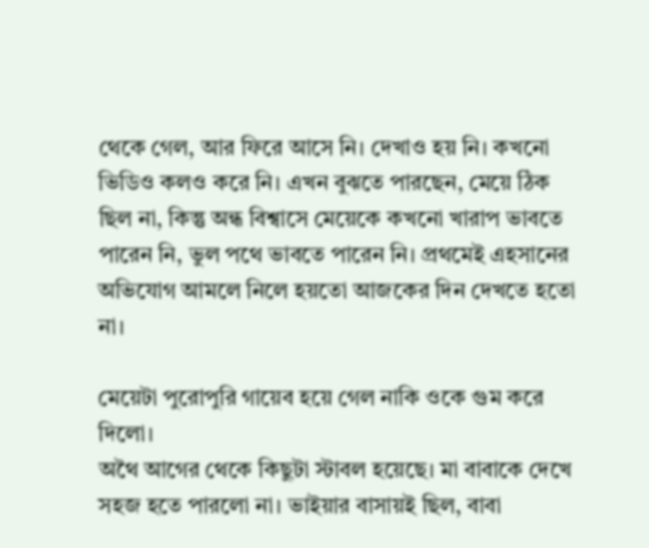থেকে গেল, আর ফিরে আসে নি। দেখাও হয় নি। কখনো ভিডিও কলও করে নি। এখন বুঝতে পারছেন, মেয়ে ঠিক ছিল না, কিন্তু অন্ধ বিশ্বাসে মেয়েকে কখনো খারাপ ভাবতে পারেন নি, ভুল পথে ভাবতে পারেন নি। প্রথমেই এহসানের অভিযোগ আমলে নিলে হয়তো আজকের দিন দেখতে হতো না।

মেয়েটা পুরোপুরি গায়েব হয়ে গেল নাকি ওকে গুম করে দিলো।
অথৈ আগের থেকে কিছুটা স্টাবল হয়েছে। মা বাবাকে দেখে সহজ হতে পারলো না। ভাইয়ার বাসায়ই ছিল, বাবা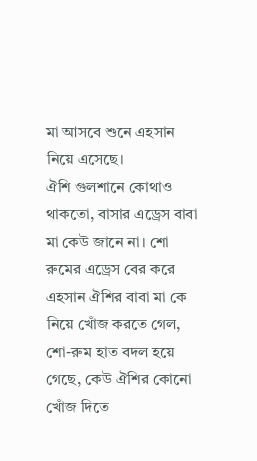মা আসবে শুনে এহসান নিয়ে এসেছে।
ঐশি গুলশানে কোথাও থাকতো, বাসার এড্রেস বাবা মা কেউ জানে না। শো রুমের এড্রেস বের করে এহসান ঐশির বাবা মা কে নিয়ে খোঁজ করতে গেল, শো-রুম হাত বদল হয়ে গেছে, কেউ ঐশির কোনো খোঁজ দিতে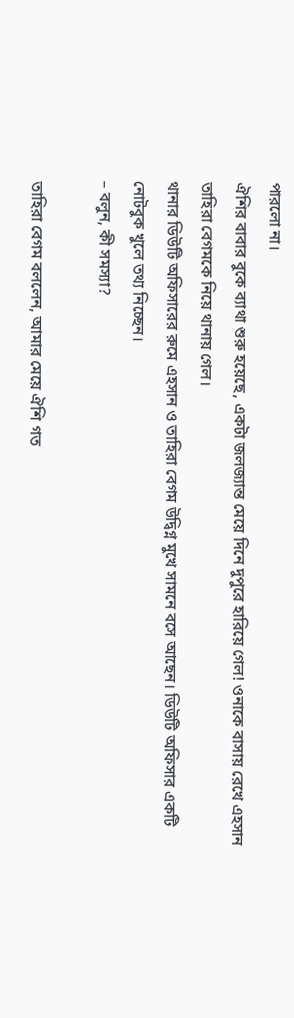পারলো না।
ঐশির বাবার বুকে ব্যাথা শুরু হয়েছে, একটা জলজ্যান্ত মেয়ে দিনে দুপুরে হারিয়ে গেল! ওনাকে বাসায় রেখে এহসান তাহিরা বেগমকে নিয়ে থানায় গেল।
থানার ডিউটি অফিসারের রুমে এহসান ও তাহিরা বেগম উদ্বিগ্ন মুখে সামনে বসে আছেন। ডিউটি অফিসার একটি নোটবুক খুলে তথ্য নিচ্ছেন।
– বলুন, কী সমস্যা?

তাহিরা বেগম বললেন, আমার মেয়ে ঐশি গত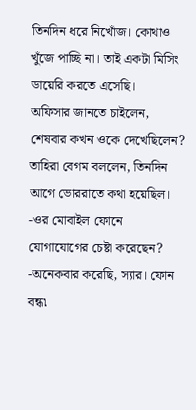তিনদিন ধরে নিখোঁজ। কোথাও খুঁজে পাচ্ছি না। তাই একটা মিসিং ডায়েরি করতে এসেছি।
অফিসার জানতে চাইলেন, শেষবার কখন ওকে দেখেছিলেন?
তাহিরা বেগম বললেন, তিনদিন আগে ভোররাতে কথা হয়েছিল।
-ওর মোবাইল ফোনে যোগাযোগের চেষ্টা করেছেন?
-অনেকবার করেছি, স্যার। ফোন বন্ধ৷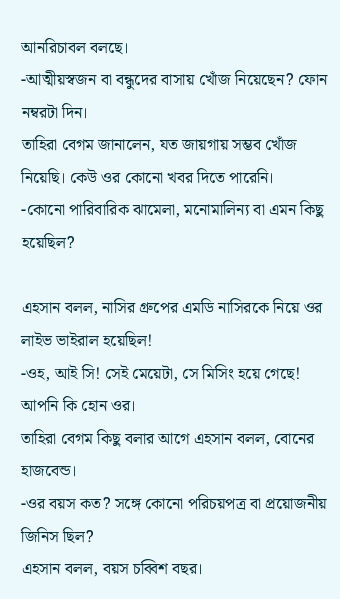আনরিচাবল বলছে।
-আত্মীয়স্বজন বা বন্ধুদের বাসায় খোঁজ নিয়েছেন? ফোন নম্বরটা দিন।
তাহিরা বেগম জানালেন, যত জায়গায় সম্ভব খোঁজ নিয়েছি। কেউ ওর কোনো খবর দিতে পারেনি।
-কোনো পারিবারিক ঝামেলা, মনোমালিন্য বা এমন কিছু হয়েছিল?

এহসান বলল, নাসির গ্রুপের এমডি নাসিরকে নিয়ে ওর লাইভ ভাইরাল হয়েছিল!
-ওহ, আই সি! সেই মেয়েটা, সে মিসিং হয়ে গেছে! আপনি কি হোন ওর।
তাহিরা বেগম কিছু বলার আগে এহসান বলল, বোনের হাজবেন্ড।
-ওর বয়স কত? সঙ্গে কোনো পরিচয়পত্র বা প্রয়োজনীয় জিনিস ছিল?
এহসান বলল, বয়স চব্বিশ বছর।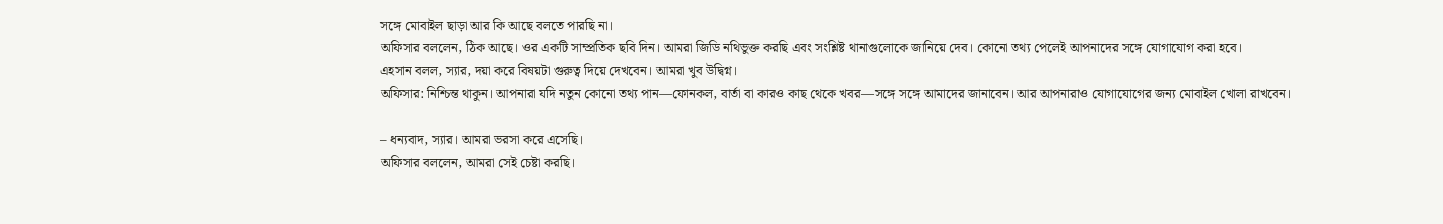সঙ্গে মোবাইল ছাড়া আর কি আছে বলতে পারছি না।
অফিসার বললেন, ঠিক আছে। ওর একটি সাম্প্রতিক ছবি দিন। আমরা জিডি নথিভুক্ত করছি এবং সংশ্লিষ্ট থানাগুলোকে জানিয়ে দেব। কোনো তথ্য পেলেই আপনাদের সঙ্গে যোগাযোগ করা হবে।
এহসান বলল, স্যার, দয়া করে বিষয়টা গুরুত্ব দিয়ে দেখবেন। আমরা খুব উদ্বিগ্ন।
অফিসার: নিশ্চিন্ত থাকুন। আপনারা যদি নতুন কোনো তথ্য পান—ফোনকল, বার্তা বা কারও কাছ থেকে খবর—সঙ্গে সঙ্গে আমাদের জানাবেন। আর আপনারাও যোগাযোগের জন্য মোবাইল খোলা রাখবেন।

– ধন্যবাদ, স্যার। আমরা ভরসা করে এসেছি।
অফিসার বললেন, আমরা সেই চেষ্টা করছি।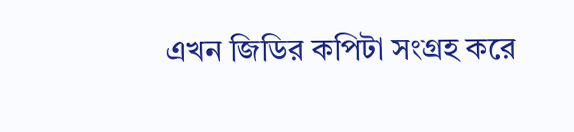এখন জিডির কপিটা সংগ্রহ করে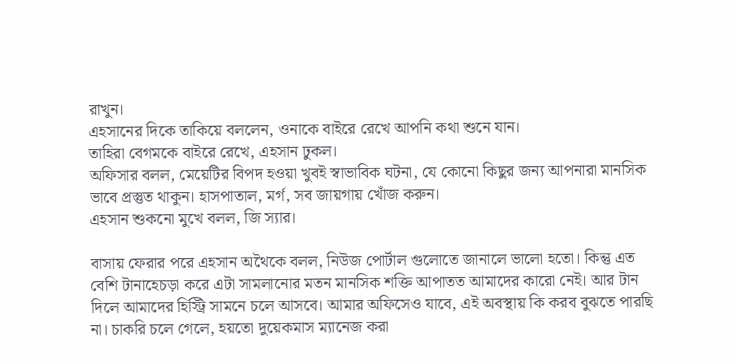রাখুন।
এহসানের দিকে তাকিয়ে বললেন, ওনাকে বাইরে রেখে আপনি কথা শুনে যান।
তাহিরা বেগমকে বাইরে রেখে, এহসান ঢুকল।
অফিসার বলল, মেয়েটির বিপদ হওয়া খুবই স্বাভাবিক ঘটনা, যে কোনো কিছুর জন্য আপনারা মানসিক ভাবে প্রস্তুত থাকুন। হাসপাতাল, মর্গ, সব জায়গায় খোঁজ করুন।
এহসান শুকনো মুখে বলল, জি স্যার।

বাসায় ফেরার পরে এহসান অথৈকে বলল, নিউজ পোর্টাল গুলোতে জানালে ভালো হতো। কিন্তু এত বেশি টানাহেচড়া করে এটা সামলানোর মতন মানসিক শক্তি আপাতত আমাদের কারো নেই। আর টান দিলে আমাদের হিস্ট্রি সামনে চলে আসবে। আমার অফিসেও যাবে, এই অবস্থায় কি করব বুঝতে পারছি না। চাকরি চলে গেলে, হয়তো দুয়েকমাস ম্যানেজ করা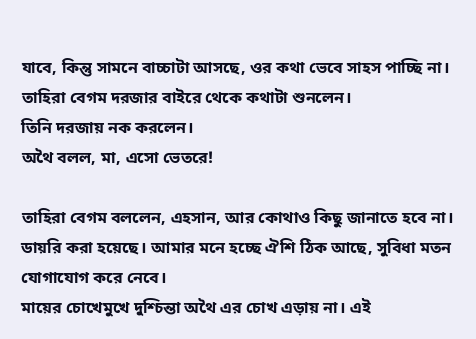যাবে, কিন্তু সামনে বাচ্চাটা আসছে, ওর কথা ভেবে সাহস পাচ্ছি না।
তাহিরা বেগম দরজার বাইরে থেকে কথাটা শুনলেন।
তিনি দরজায় নক করলেন।
অথৈ বলল, মা, এসো ভেতরে!

তাহিরা বেগম বললেন, এহসান, আর কোথাও কিছু জানাতে হবে না। ডায়রি করা হয়েছে। আমার মনে হচ্ছে ঐশি ঠিক আছে, সুবিধা মতন যোগাযোগ করে নেবে।
মায়ের চোখেমুখে দুশ্চিন্তা অথৈ এর চোখ এড়ায় না। এই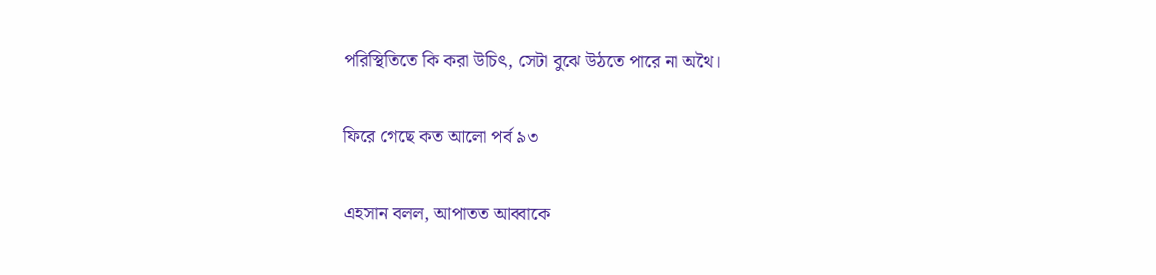পরিস্থিতিতে কি করা উচিৎ, সেটা বুঝে উঠতে পারে না অথৈ।

ফিরে গেছে কত আলো পর্ব ৯৩

এহসান বলল, আপাতত আব্বাকে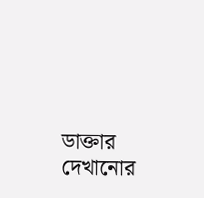ডাক্তার দেখানোর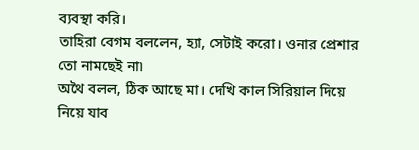ব্যবস্থা করি।
তাহিরা বেগম বললেন, হ্যা, সেটাই করো। ওনার প্রেশার তো নামছেই না৷
অথৈ বলল, ঠিক আছে মা। দেখি কাল সিরিয়াল দিয়ে নিয়ে যাব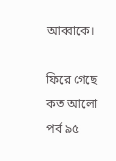আব্বাকে।

ফিরে গেছে কত আলো পর্ব ৯৫